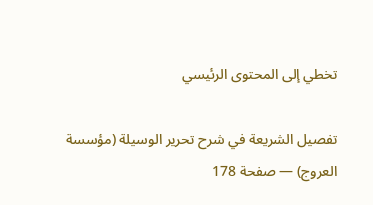تخطي إلى المحتوى الرئيسي

تفصيل الشريعة في شرح تحرير الوسيلة (مؤسسة العروج) — صفحة 178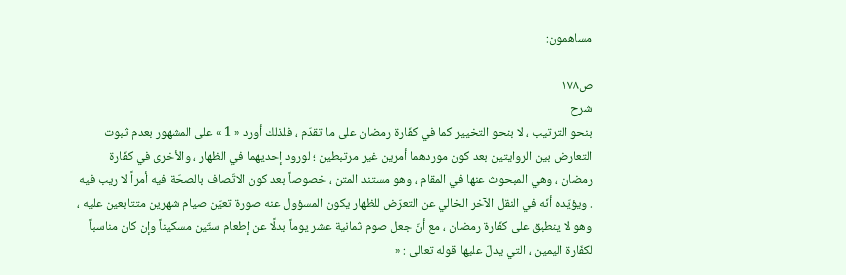مساهمون:

ص١٧٨
شرح
بنحو الترتيب ، لا بنحو التخيير كما في كفّارة رمضان على ما تقدّم ، فلذلك أورد « 1 » على المشهور بعدم ثبوت التعارض بين الروايتين بعد كون موردهما أمرين غير مرتبطين ؛ لورود إحديهما في الظهار ، والأخرى في كفّارة رمضان ، وهي المبحوث عنها في المقام ، وهو مستند المتن ، خصوصاً بعد كون الاتّصاف بالصحّة فيه أمراً لا ريب فيه . ويؤيّده أنّه في النقل الآخر الخالي عن التعرّض للظهار يكون المسؤول عنه صورة تعيّن صيام شهرين متتابعين عليه ، وهو لا ينطبق على كفّارة رمضان ، مع أنّ جعل صوم ثمانية عشر يوماً بدلًا عن إطعام ستّين مسكيناً وإن كان مناسباً لكفّارة اليمين ، التي يدلّ عليها قوله تعالى : «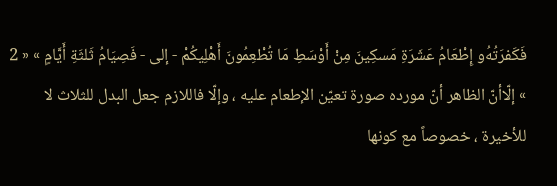فَكَفرَتُه‌ُو إِطْعَامُ عَشَرَةِ مَسكِينَ مِنْ أَوْسَطِ مَا تُطْعِمُونَ أَهْلِيكُمْ - إلى - فَصِيَامُ ثَلثَةِ أَيَّامٍ » « 2 » إلّاأنّ الظاهر أنّ مورده صورة تعيّن الإطعام عليه ، وإلّا فاللازم جعل البدل للثلاث لا للأخيرة ، خصوصاً مع كونها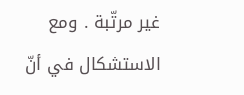غير مرتّبة . ومع الاستشكال في أنّ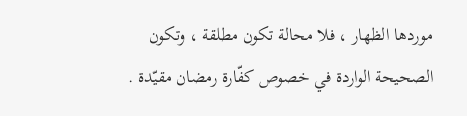موردها الظهار ، فلا محالة تكون مطلقة ، وتكون الصحيحة الواردة في خصوص كفّارة رمضان مقيّدة .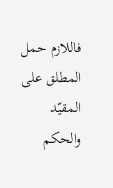فاللازم حمل المطلق على المقيّد والحكم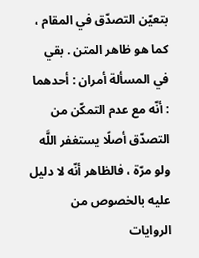بتعيّن التصدّق في المقام ، كما هو ظاهر المتن . بقي في المسألة أمران : أحدهما : أنّه مع عدم التمكّن من التصدّق أصلًا يستغفر اللَّه ولو مرّة ، فالظاهر أنّه لا دليل عليه بالخصوص من الروايات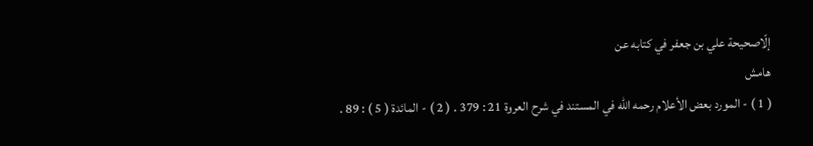إلّاصحيحة علي بن جعفر في كتابه عن
هامش
( 1 ) - المورد بعض الأعلام رحمه الله في المستند في شرح العروة 21 : 379 . ( 2 ) - المائدة ( 5 ) : 89 .